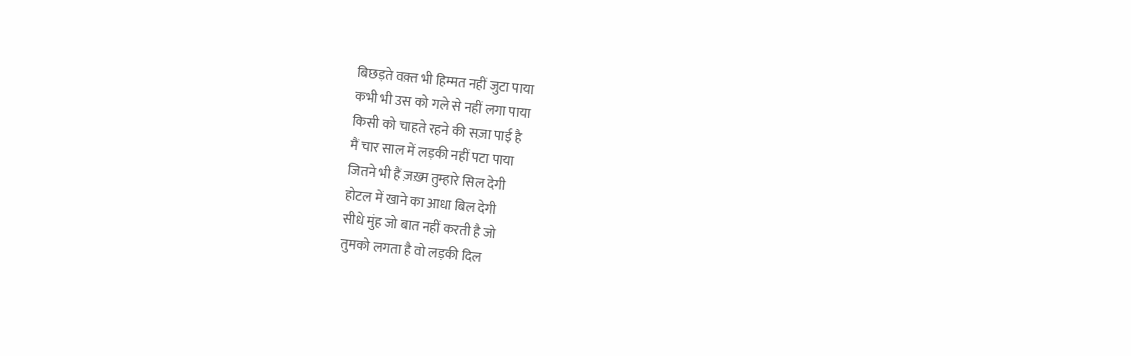बिछड़ते वक़्त भी हिम्मत नहीं जुटा पाया
कभी भी उस को गले से नहीं लगा पाया
किसी को चाहते रहने की सज़ा पाई है
मैं चार साल में लड़की नहीं पटा पाया
जितने भी हैं ज़ख़्म तुम्हारे सिल देगी
होटल में खाने का आधा बिल देगी
सीधे मुंह जो बात नहीं करती है जो
तुमको लगता है वो लड़की दिल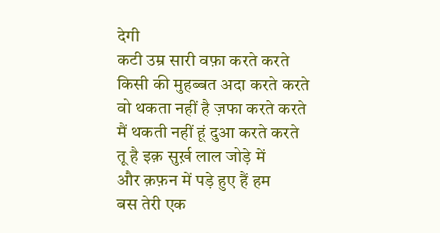देगी
कटी उम्र सारी वफ़ा करते करते
किसी की मुहब्बत अदा करते करते
वो थकता नहीं है ज़फा करते करते
मैं थकती नहीं हूं दुआ करते करते
तू है इक़ सुर्ख़ लाल जोड़े में
और क़फ़न में पड़े हुए हैं हम
बस तेरी एक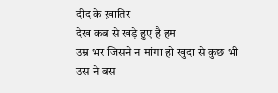दीद के ख़ातिर
देख कब से खड़े हुए है हम
उम्र भर जिसने न मांगा हो खुदा से कुछ भी
उस ने बस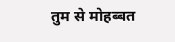तुम से मोहब्बत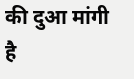की दुआ मांगी है